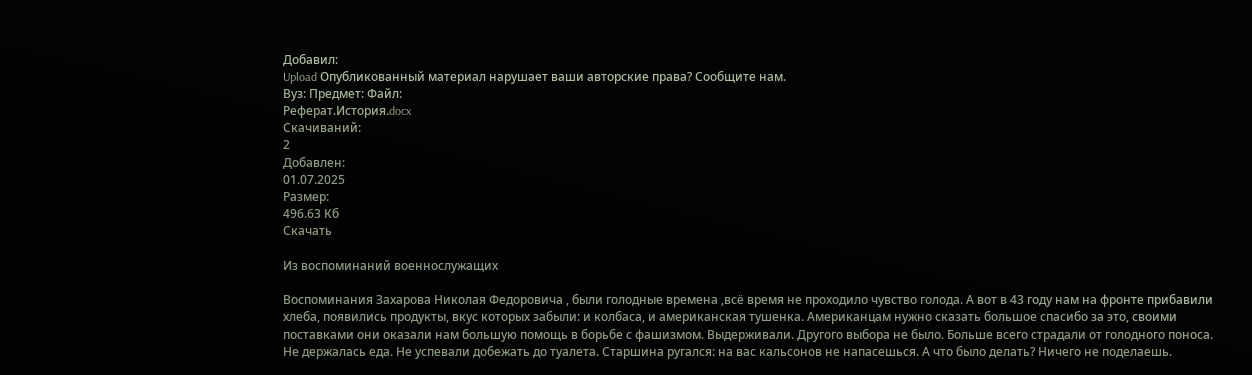Добавил:
Upload Опубликованный материал нарушает ваши авторские права? Сообщите нам.
Вуз: Предмет: Файл:
Реферат.История.docx
Скачиваний:
2
Добавлен:
01.07.2025
Размер:
496.63 Кб
Скачать

Из воспоминаний военнослужащих

Воспоминания Захарова Николая Федоровича , были голодные времена ,всё время не проходило чувство голода. А вот в 43 году нам на фронте прибавили хлеба, появились продукты, вкус которых забыли: и колбаса, и американская тушенка. Американцам нужно сказать большое спасибо за это, своими поставками они оказали нам большую помощь в борьбе с фашизмом. Выдерживали. Другого выбора не было. Больше всего страдали от голодного поноса. Не держалась еда. Не успевали добежать до туалета. Старшина ругался: на вас кальсонов не напасешься. А что было делать? Ничего не поделаешь.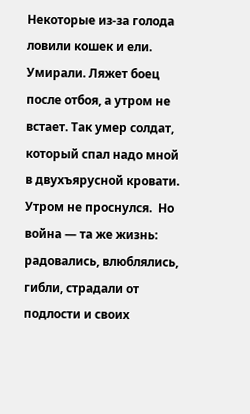Некоторые из-за голода ловили кошек и ели. Умирали. Ляжет боец после отбоя, а утром не встает. Так умер солдат, который спал надо мной в двухъярусной кровати. Утром не проснулся.  Но война — та же жизнь: радовались, влюблялись, гибли, страдали от подлости и своих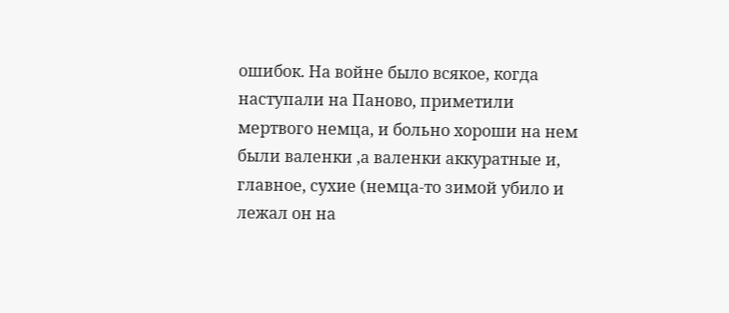ошибок. На войне было всякое, когда наступали на Паново, приметили мертвого немца, и больно хороши на нем были валенки ,а валенки аккуратные и, главное, сухие (немца-то зимой убило и лежал он на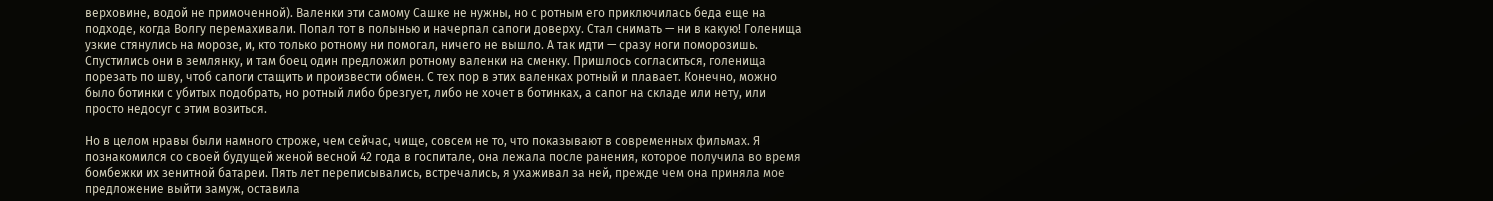верховине, водой не примоченной). Валенки эти самому Сашке не нужны, но с ротным его приключилась беда еще на подходе, когда Волгу перемахивали. Попал тот в полынью и начерпал сапоги доверху. Стал снимать — ни в какую! Голенища узкие стянулись на морозе, и, кто только ротному ни помогал, ничего не вышло. А так идти — сразу ноги поморозишь. Спустились они в землянку, и там боец один предложил ротному валенки на сменку. Пришлось согласиться, голенища порезать по шву, чтоб сапоги стащить и произвести обмен. С тех пор в этих валенках ротный и плавает. Конечно, можно было ботинки с убитых подобрать, но ротный либо брезгует, либо не хочет в ботинках, а сапог на складе или нету, или просто недосуг с этим возиться.

Но в целом нравы были намного строже, чем сейчас, чище, совсем не то, что показывают в современных фильмах. Я познакомился со своей будущей женой весной 42 года в госпитале, она лежала после ранения, которое получила во время бомбежки их зенитной батареи. Пять лет переписывались, встречались, я ухаживал за ней, прежде чем она приняла мое предложение выйти замуж, оставила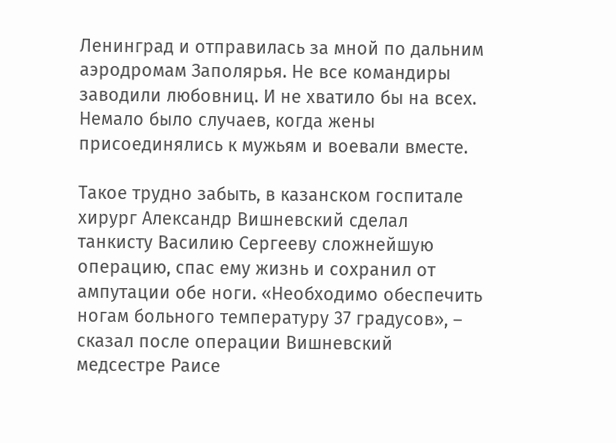Ленинград и отправилась за мной по дальним аэродромам Заполярья. Не все командиры заводили любовниц. И не хватило бы на всех. Немало было случаев, когда жены присоединялись к мужьям и воевали вместе.

Такое трудно забыть, в казанском госпитале хирург Александр Вишневский сделал танкисту Василию Сергееву сложнейшую операцию, спас ему жизнь и сохранил от ампутации обе ноги. «Необходимо обеспечить ногам больного температуру 37 градусов», – сказал после операции Вишневский медсестре Раисе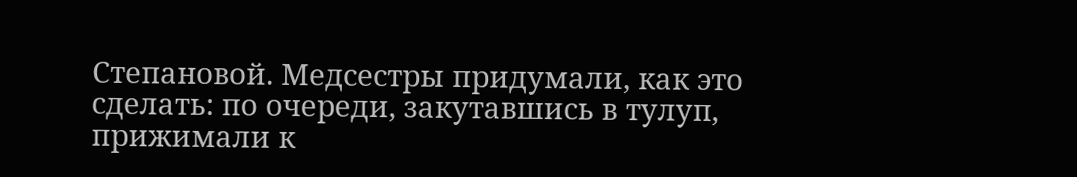Степановой. Медсестры придумали, как это сделать: по очереди, закутавшись в тулуп, прижимали к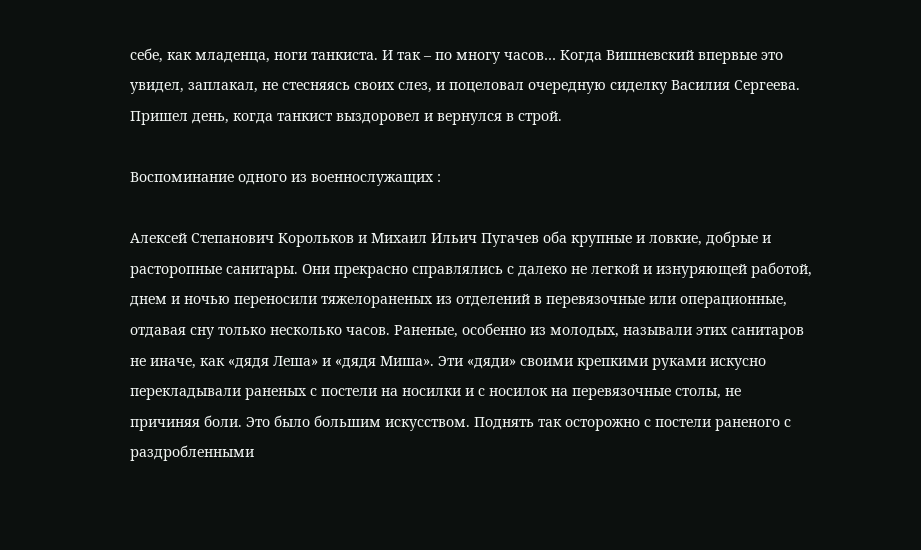себе, как младенца, ноги танкиста. И так – по многу часов… Когда Вишневский впервые это увидел, заплакал, не стесняясь своих слез, и поцеловал очередную сиделку Василия Сергеева. Пришел день, когда танкист выздоровел и вернулся в строй.

Воспоминание одного из военнослужащих :

Алексей Степанович Корольков и Михаил Ильич Пугачев оба крупные и ловкие, добрые и расторопные санитары. Они прекрасно справлялись с далеко не легкой и изнуряющей работой, днем и ночью переносили тяжелораненых из отделений в перевязочные или операционные, отдавая сну только несколько часов. Раненые, особенно из молодых, называли этих санитаров не иначе, как «дядя Леша» и «дядя Миша». Эти «дяди» своими крепкими руками искусно перекладывали раненых с постели на носилки и с носилок на перевязочные столы, не причиняя боли. Это было большим искусством. Поднять так осторожно с постели раненого с раздробленными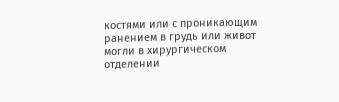костями или с проникающим ранением в грудь или живот могли в хирургическом отделении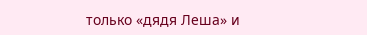только «дядя Леша» и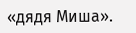«дядя Миша».